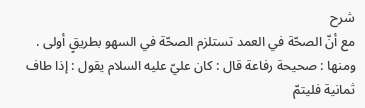شرح
مع أنّ الصحّة في العمد تستلزم الصحّة في السهو بطريقٍ أولى .
ومنها : صحيحة رفاعة قال : كان عليّ عليه السلام يقول : إذا طاف ثمانية فليتمّ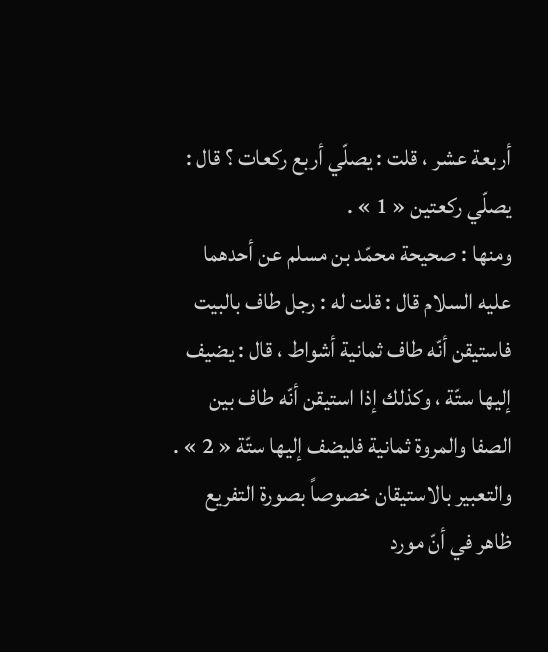أربعة عشر ، قلت : يصلّي أربع ركعات ؟ قال : يصلّي ركعتين « 1 » .
ومنها : صحيحة محمّد بن مسلم عن أحدهما عليه السلام قال : قلت له : رجل طاف بالبيت فاستيقن أنّه طاف ثمانية أشواط ، قال : يضيف إليها ستّة ، وكذلك إذا استيقن أنّه طاف بين الصفا والمروة ثمانية فليضف إليها ستّة « 2 » . والتعبير بالاستيقان خصوصاً بصورة التفريع ظاهر في أنّ مورد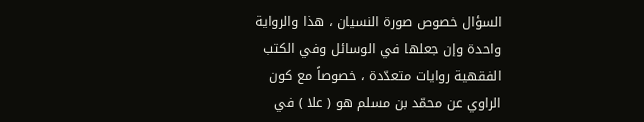السؤال خصوص صورة النسيان ، هذا والرواية واحدة وإن جعلها في الوسائل وفي الكتب الفقهية روايات متعدّدة ، خصوصاً مع كون الراوي عن محمّد بن مسلم هو ( علا ) في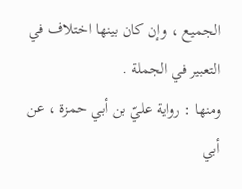الجميع ، وإن كان بينها اختلاف في التعبير في الجملة .
ومنها : رواية عليّ بن أبي حمزة ، عن أبي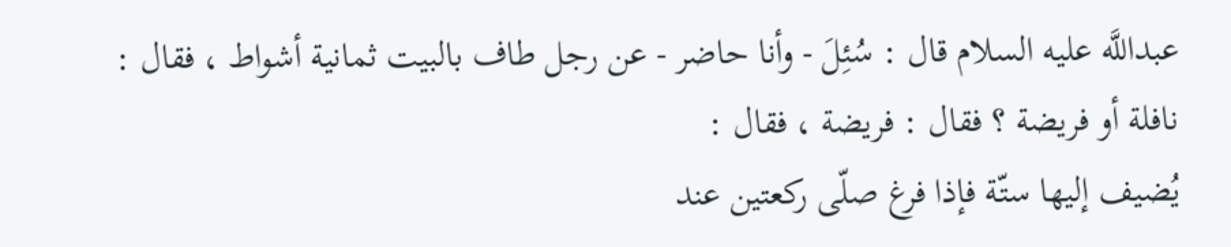عبداللَّه عليه السلام قال : سُئِلَ - وأنا حاضر - عن رجل طاف بالبيت ثمانية أشواط ، فقال : نافلة أو فريضة ؟ فقال : فريضة ، فقال :
يُضيف إليها ستّة فإذا فرغ صلّى ركعتين عند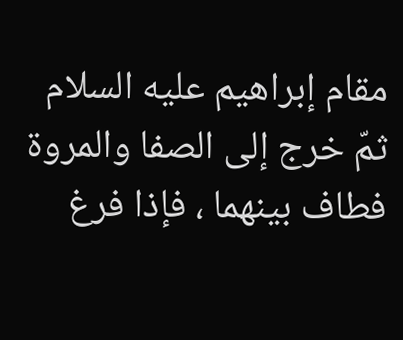مقام إبراهيم عليه السلام ثمّ خرج إلى الصفا والمروة فطاف بينهما ، فإذا فرغ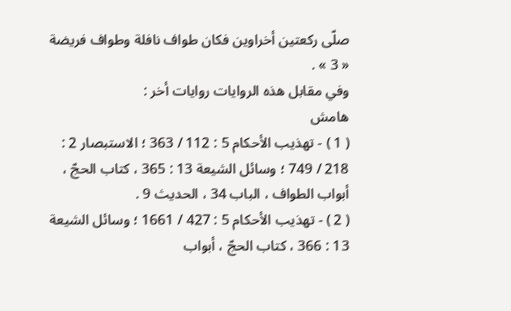صلّى ركعتين أخراوين فكان طواف نافلة وطواف فريضة « 3 » .
وفي مقابل هذه الروايات روايات أخر :
هامش
( 1 ) - تهذيب الأحكام 5 : 112 / 363 ؛ الاستبصار 2 : 218 / 749 ؛ وسائل الشيعة 13 : 365 ، كتاب الحجّ ، أبواب الطواف ، الباب 34 ، الحديث 9 .
( 2 ) - تهذيب الأحكام 5 : 427 / 1661 ؛ وسائل الشيعة 13 : 366 ، كتاب الحجّ ، أبواب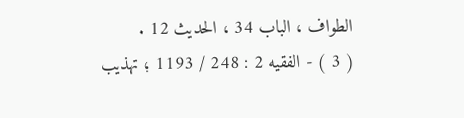الطواف ، الباب 34 ، الحديث 12 .
( 3 ) - الفقيه 2 : 248 / 1193 ؛ تهذيب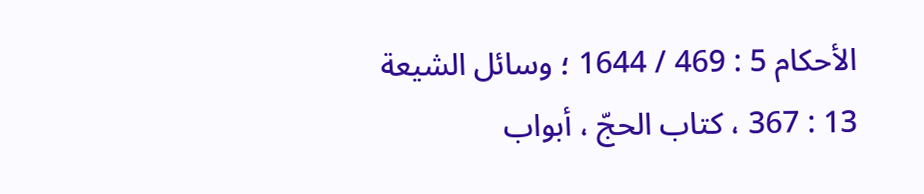الأحكام 5 : 469 / 1644 ؛ وسائل الشيعة 13 : 367 ، كتاب الحجّ ، أبواب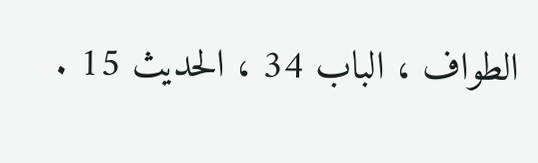الطواف ، الباب 34 ، الحديث 15 .